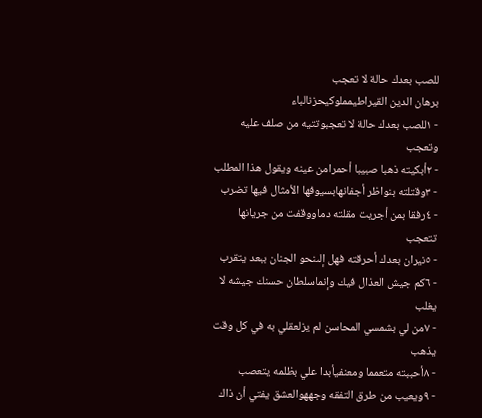للصب بعدك حالة لا تعجب
برهان الدين القيراطيمملوكيحزنالباء
- ١للصب بعدك حالة لا تعجبوتتيه من صلف عليه وتعجب
- ٢أبكيته ذهبا صبيبا أحمرامن عينه ويقول هذا المطلب
- ٣وقتلته بنواظر أجفانهابسيوفها الأمثال فيها تضرب
- ٤رفقا بمن أجريت مقلته دماووقفت من جريانها تتعجب
- ٥نيران بعدك أحرقته فهل إلىنحو الجنان ببعد يتقرب
- ٦كم جيش العذال فيك وإنماسلطان حسنك جيشه لا يغلب
- ٧من لي بشمسي المحاسن لم يزلعقلي به في كل وقت يذهب
- ٨أحببته متعمما ومعنفيأبدا علي بظلمه يتعصب
- ٩ويعيب من طرق التفقه وجههوالعشق يفتي أن ذاك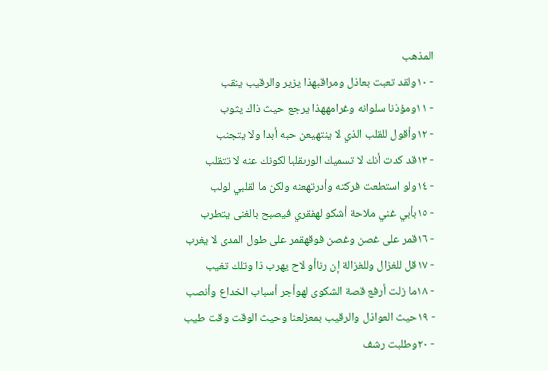المذهب
- ١٠ولقد تعبت بعاذل ومراقبهذا يزير والرقيب ينقب
- ١١ومؤذنا سلوانه وغرامههذا يرجع حيث ذاك يثوب
- ١٢وأقول للقلب الذي لا ينتهيعن حبه أبدا ولا يتجنب
- ١٣قد كدت أنك لا تسميك الورىقلبا لكونك عنه لا تتقلب
- ١٤ولو استطعت فركته وأدرتهعنه ولكن ما لقلبي لولب
- ١٥بأبي غني ملاحة أشكو لهفقري فيصبح بالغنى يتطرب
- ١٦قمر على غصن وغصن فوقهقمر على طول المدى لا يغرب
- ١٧قل للغزال وللغزالة إن رناأو لاح يهرب ذا وتلك تغيب
- ١٨ما زلت أرفع قصة الشكوى لهوأجر أسباب الخداع وأنصب
- ١٩حيث العواذل والرقيب بمعزلعنا وحيث الوقت وقت طيب
- ٢٠وطلبت رشف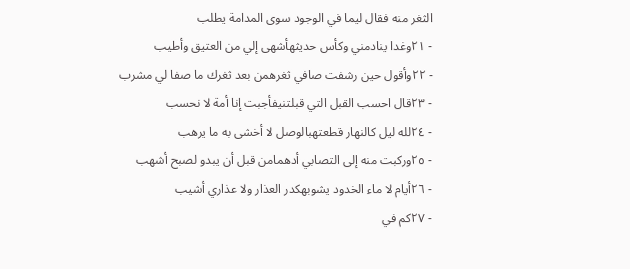الثغر منه فقال ليما في الوجود سوى المدامة يطلب
- ٢١وغدا ينادمني وكأس حديثهأشهى إلي من العتيق وأطيب
- ٢٢وأقول حين رشفت صافي ثغرهمن بعد ثغرك ما صفا لي مشرب
- ٢٣قال احسب القبل التي قبلتنيفأجبت إنا أمة لا نحسب
- ٢٤لله ليل كالنهار قطعتهبالوصل لا أخشى به ما يرهب
- ٢٥وركبت منه إلى التصابي أدهمامن قبل أن يبدو لصبح أشهب
- ٢٦أيام لا ماء الخدود يشوبهكدر العذار ولا عذاري أشيب
- ٢٧كم في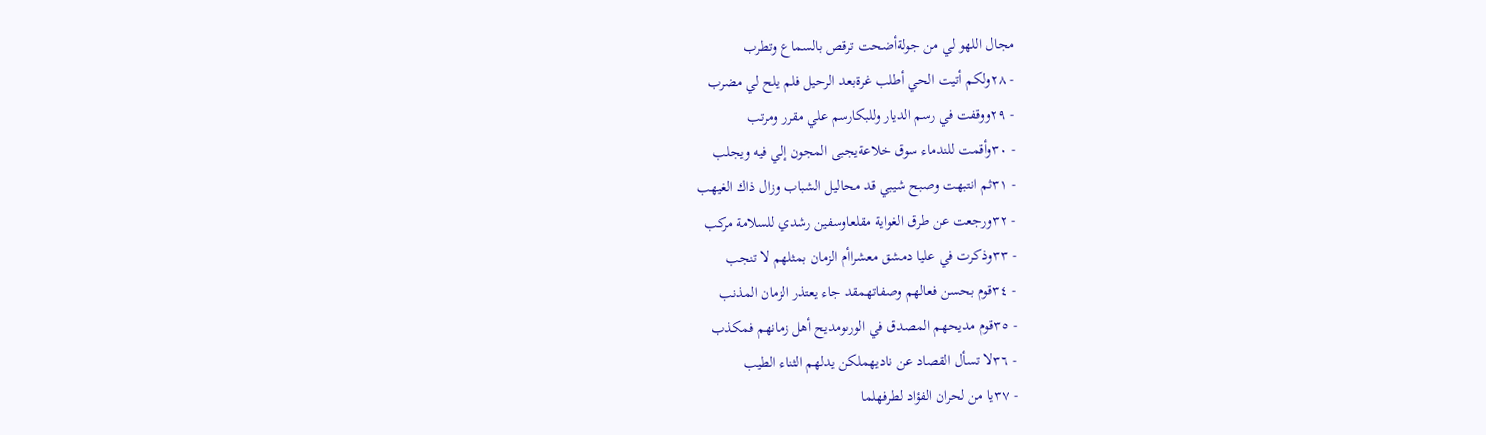مجال اللهو لي من جولةأضحت ترقص بالسماع وتطرب
- ٢٨ولكم أتيت الحي أطلب غرةبعد الرحيل فلم يلح لي مضرب
- ٢٩ووقفت في رسم الديار وللبكارسم علي مقرر ومرتب
- ٣٠وأقمت للندماء سوق خلاعةيجبى المجون إلي فيه ويجلب
- ٣١ثم انتبهت وصبح شيبي قد محاليل الشباب وزال ذاك الغيهب
- ٣٢ورجعت عن طرق الغواية مقلعاوسفين رشدي للسلامة مركب
- ٣٣وذكرت في عليا دمشق معشراأم الزمان بمثلهم لا تنجب
- ٣٤قوم بحسن فعالهم وصفاتهمقد جاء يعتذر الزمان المذنب
- ٣٥قوم مديحهم المصدق في الورىومديح أهل زمانهم فمكذب
- ٣٦لا تسأل القصاد عن ناديهملكن يدلهم الثناء الطيب
- ٣٧يا من لحران الفؤاد لطرفهلما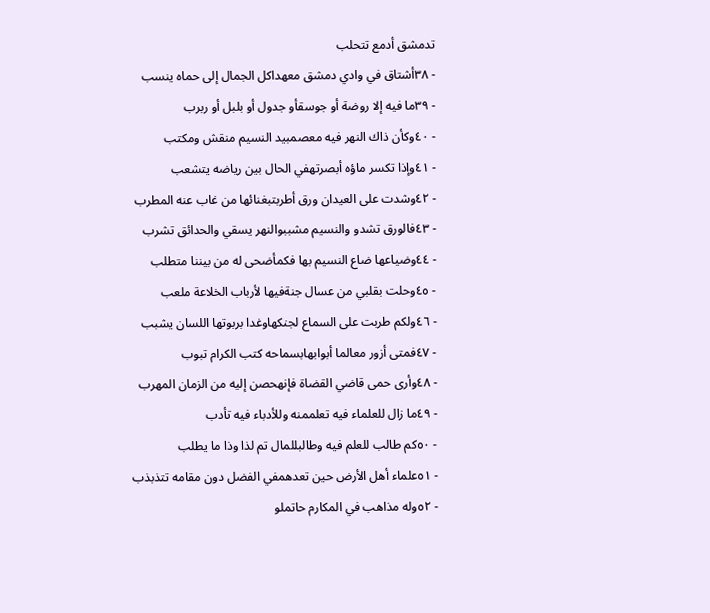تدمشق أدمع تتحلب
- ٣٨أشتاق في وادي دمشق معهداكل الجمال إلى حماه ينسب
- ٣٩ما فيه إلا روضة أو جوسقأو جدول أو بلبل أو ربرب
- ٤٠وكأن ذاك النهر فيه معصمبيد النسيم منقش ومكتب
- ٤١وإذا تكسر ماؤه أبصرتهفي الحال بين رياضه يتشعب
- ٤٢وشدت على العيدان ورق أطربتبغنائها من غاب عنه المطرب
- ٤٣فالورق تشدو والنسيم مشببوالنهر يسقي والحدائق تشرب
- ٤٤وضياعها ضاع النسيم بها فكمأضحى له من بيننا متطلب
- ٤٥وحلت بقلبي من عسال جنةفيها لأرباب الخلاعة ملعب
- ٤٦ولكم طربت على السماع لجنكهاوغدا بربوتها اللسان يشبب
- ٤٧فمتى أزور معالما أبوابهابسماحه كتب الكرام تبوب
- ٤٨وأرى حمى قاضي القضاة فإنهحصن إليه من الزمان المهرب
- ٤٩ما زال للعلماء فيه تعلممنه وللأدباء فيه تأدب
- ٥٠كم طالب للعلم فيه وطالبللمال تم لذا وذا ما يطلب
- ٥١علماء أهل الأرض حين تعدهمفي الفضل دون مقامه تتذبذب
- ٥٢وله مذاهب في المكارم حاتملو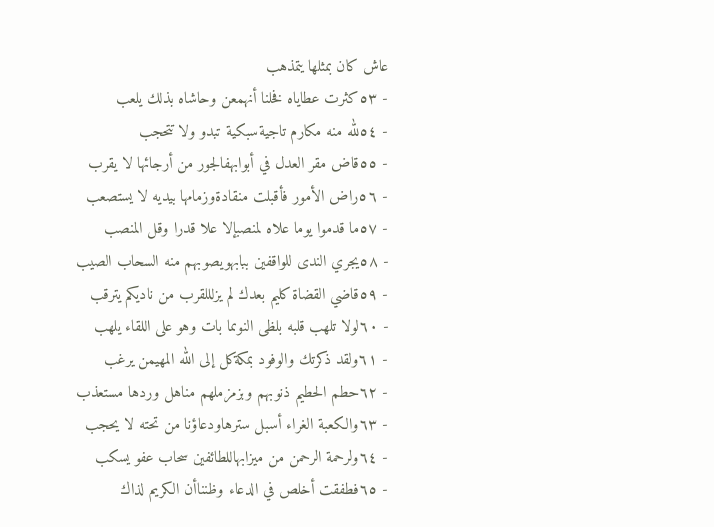عاش كان بمثلها يتمذهب
- ٥٣كثرت عطاياه فخلنا أنهمعن وحاشاه بذلك يلعب
- ٥٤لله منه مكارم تاجيةسبكية تبدو ولا تتحجب
- ٥٥قاض مقر العدل في أبوابهفالجور من أرجائها لا يقرب
- ٥٦راض الأمور فأقبلت منقادةوزمامها بيديه لا يستصعب
- ٥٧ما قدموا يوما علاه لمنصبإلا علا قدرا وقل المنصب
- ٥٨يجري الندى للواقفين ببابهويصوبهم منه السحاب الصيب
- ٥٩قاضي القضاة كليم بعدك لم يزلللقرب من ناديكم يترقب
- ٦٠لولا تلهب قلبه بلظى النوىما بات وهو على اللقاء يلهب
- ٦١ولقد ذكرتك والوفود بمكةكل إلى الله المهيمن يرغب
- ٦٢حطم الحطيم ذنوبهم وبزمزملهم مناهل وردها مستعذب
- ٦٣والكعبة الغراء أسبل سترهاودعاؤنا من تحته لا يحجب
- ٦٤ولرحمة الرحمن من ميزابهاللطائفين سحاب عفو يسكب
- ٦٥فطفقت أخلص في الدعاء وظنناأن الكريم لذاك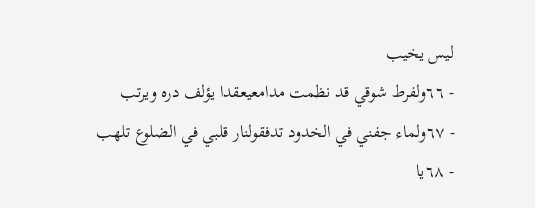ليس يخيب
- ٦٦ولفرط شوقي قد نظمت مدامعيعقدا يؤلف دره ويرتب
- ٦٧ولماء جفني في الخدود تدفقولنار قلبي في الضلوع تلهب
- ٦٨يا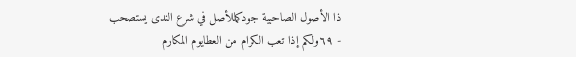ذا الأصول الصاحبية جودكمللأصل في شرع الندى يستصحب
- ٦٩ولكم إذا تعب الكرام من العطايوم المكارم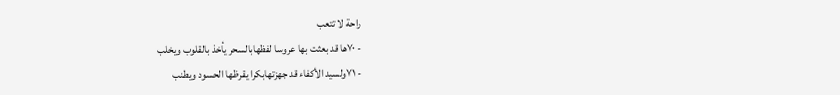راحة لا تتعب
- ٧٠ها قد بعثت بها عروسا لفظهابالسحر يأخذ بالقلوب ويخلب
- ٧١ولسيد الأكفاء قد جهزتهابكرا يقرظها الحسود ويطنب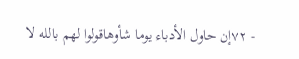- ٧٢إن حاول الأدباء يوما شأوهاقولوا لهم بالله لا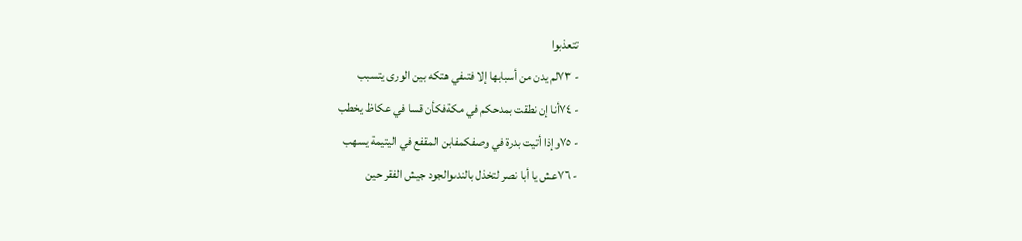تتعذبوا
- ٧٣لم يدن من أسبابها إلا فتىفي هتكه بين الورى يتسبب
- ٧٤أنا إن نطقت بمدحكم في مكةفكأن قسا في عكاظ يخطب
- ٧٥وإذا أتيت بدرة في وصفكمفابن المقفع في اليتيمة يسهب
- ٧٦عش يا أبا نصر لتخذل بالندىوالجود جيش الفقر حين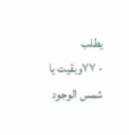يطلب
- ٧٧وبقيت يا شمس الوجود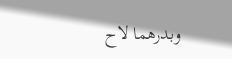وبدرهما لاح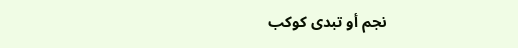نجم أو تبدى كوكب